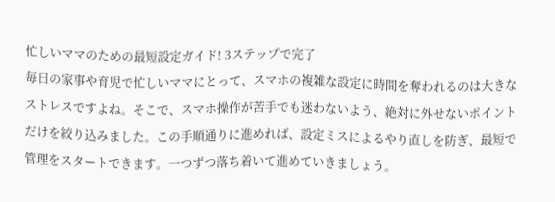忙しいママのための最短設定ガイド! 3ステップで完了
毎日の家事や育児で忙しいママにとって、スマホの複雑な設定に時間を奪われるのは大きなストレスですよね。そこで、スマホ操作が苦手でも迷わないよう、絶対に外せないポイントだけを絞り込みました。この手順通りに進めれば、設定ミスによるやり直しを防ぎ、最短で管理をスタートできます。一つずつ落ち着いて進めていきましょう。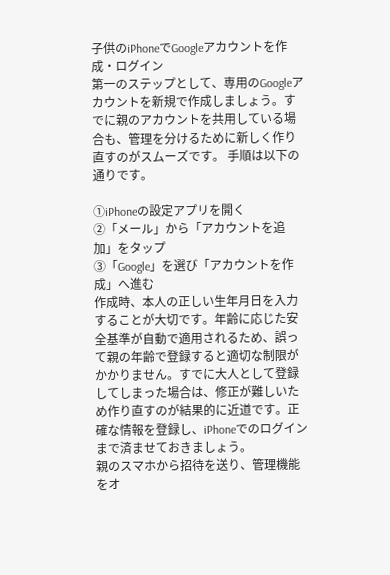子供のiPhoneでGoogleアカウントを作成・ログイン
第一のステップとして、専用のGoogleアカウントを新規で作成しましょう。すでに親のアカウントを共用している場合も、管理を分けるために新しく作り直すのがスムーズです。 手順は以下の通りです。

①iPhoneの設定アプリを開く
②「メール」から「アカウントを追加」をタップ
③「Google」を選び「アカウントを作成」へ進む
作成時、本人の正しい生年月日を入力することが大切です。年齢に応じた安全基準が自動で適用されるため、誤って親の年齢で登録すると適切な制限がかかりません。すでに大人として登録してしまった場合は、修正が難しいため作り直すのが結果的に近道です。正確な情報を登録し、iPhoneでのログインまで済ませておきましょう。
親のスマホから招待を送り、管理機能をオ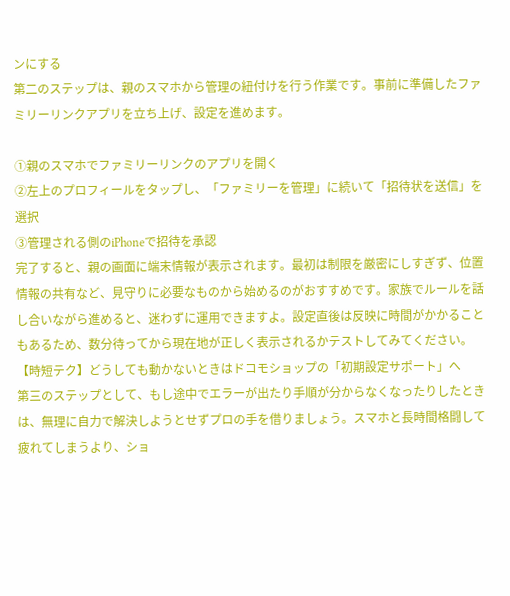ンにする
第二のステップは、親のスマホから管理の紐付けを行う作業です。事前に準備したファミリーリンクアプリを立ち上げ、設定を進めます。

①親のスマホでファミリーリンクのアプリを開く
②左上のプロフィールをタップし、「ファミリーを管理」に続いて「招待状を送信」を選択
③管理される側のiPhoneで招待を承認
完了すると、親の画面に端末情報が表示されます。最初は制限を厳密にしすぎず、位置情報の共有など、見守りに必要なものから始めるのがおすすめです。家族でルールを話し合いながら進めると、迷わずに運用できますよ。設定直後は反映に時間がかかることもあるため、数分待ってから現在地が正しく表示されるかテストしてみてください。
【時短テク】どうしても動かないときはドコモショップの「初期設定サポート」へ
第三のステップとして、もし途中でエラーが出たり手順が分からなくなったりしたときは、無理に自力で解決しようとせずプロの手を借りましょう。スマホと長時間格闘して疲れてしまうより、ショ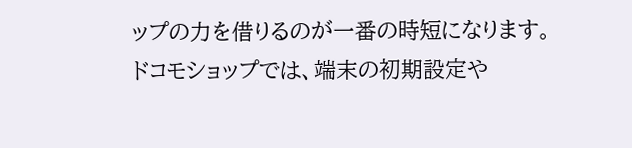ップの力を借りるのが一番の時短になります。
ドコモショップでは、端末の初期設定や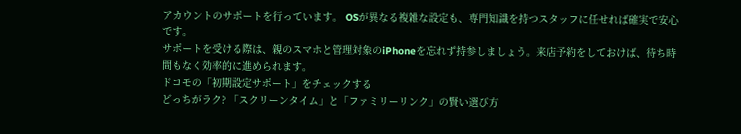アカウントのサポートを行っています。 OSが異なる複雑な設定も、専門知識を持つスタッフに任せれば確実で安心です。
サポートを受ける際は、親のスマホと管理対象のiPhoneを忘れず持参しましょう。来店予約をしておけば、待ち時間もなく効率的に進められます。
ドコモの「初期設定サポート」をチェックする
どっちがラク? 「スクリーンタイム」と「ファミリーリンク」の賢い選び方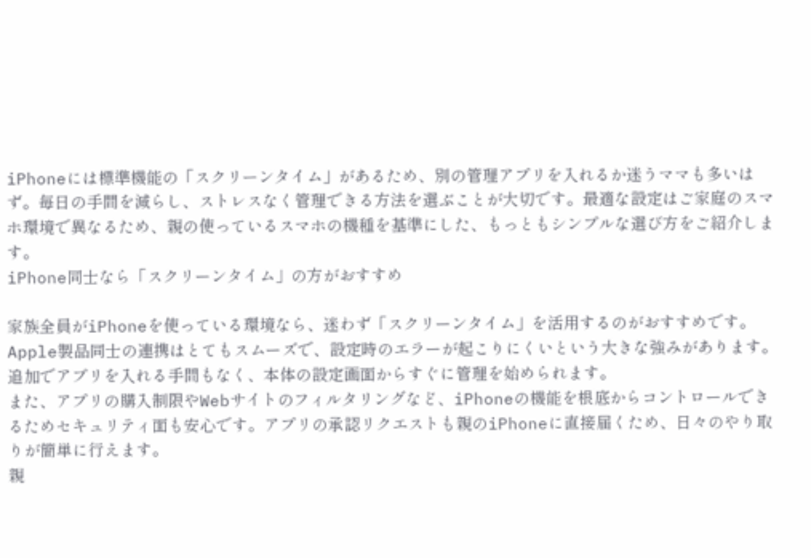iPhoneには標準機能の「スクリーンタイム」があるため、別の管理アプリを入れるか迷うママも多いはず。毎日の手間を減らし、ストレスなく管理できる方法を選ぶことが大切です。最適な設定はご家庭のスマホ環境で異なるため、親の使っているスマホの機種を基準にした、もっともシンプルな選び方をご紹介します。
iPhone同士なら「スクリーンタイム」の方がおすすめ

家族全員がiPhoneを使っている環境なら、迷わず「スクリーンタイム」を活用するのがおすすめです。
Apple製品同士の連携はとてもスムーズで、設定時のエラーが起こりにくいという大きな強みがあります。追加でアプリを入れる手間もなく、本体の設定画面からすぐに管理を始められます。
また、アプリの購入制限やWebサイトのフィルタリングなど、iPhoneの機能を根底からコントロールできるためセキュリティ面も安心です。アプリの承認リクエストも親のiPhoneに直接届くため、日々のやり取りが簡単に行えます。
親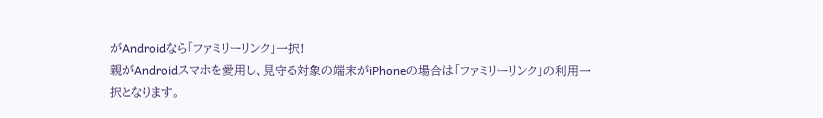がAndroidなら「ファミリーリンク」一択!
親がAndroidスマホを愛用し、見守る対象の端末がiPhoneの場合は「ファミリーリンク」の利用一択となります。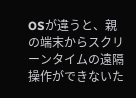OSが違うと、親の端末からスクリーンタイムの遠隔操作ができないた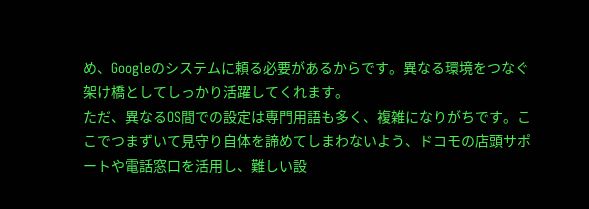め、Googleのシステムに頼る必要があるからです。異なる環境をつなぐ架け橋としてしっかり活躍してくれます。
ただ、異なるOS間での設定は専門用語も多く、複雑になりがちです。ここでつまずいて見守り自体を諦めてしまわないよう、ドコモの店頭サポートや電話窓口を活用し、難しい設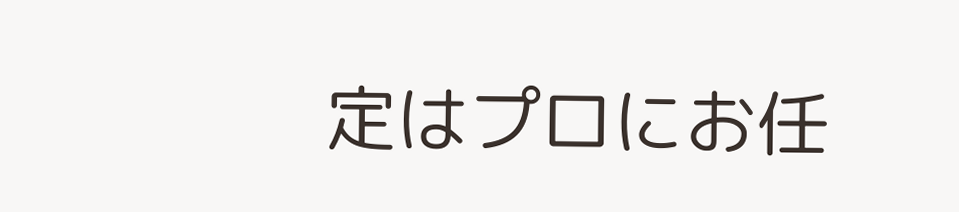定はプロにお任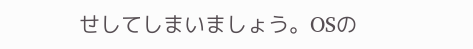せしてしまいましょう。OSの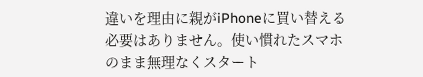違いを理由に親がiPhoneに買い替える必要はありません。使い慣れたスマホのまま無理なくスタート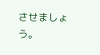させましょう。